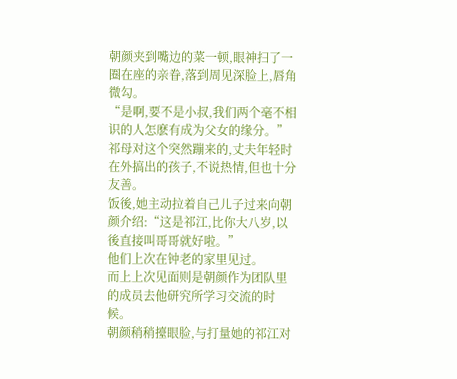朝颜夹到嘴边的菜一顿,眼神扫了一圈在座的亲眷,落到周见深脸上,唇角微勾。
“是啊,要不是小叔,我们两个毫不相识的人怎麽有成为父女的缘分。”
祁母对这个突然蹦来的,丈夫年轻时在外搞出的孩子,不说热情,但也十分友善。
饭後,她主动拉着自己儿子过来向朝颜介绍:“这是祁江,比你大八岁,以後直接叫哥哥就好啦。”
他们上次在钟老的家里见过。
而上上次见面则是朝颜作为团队里的成员去他研究所学习交流的时候。
朝颜稍稍擡眼脸,与打量她的祁江对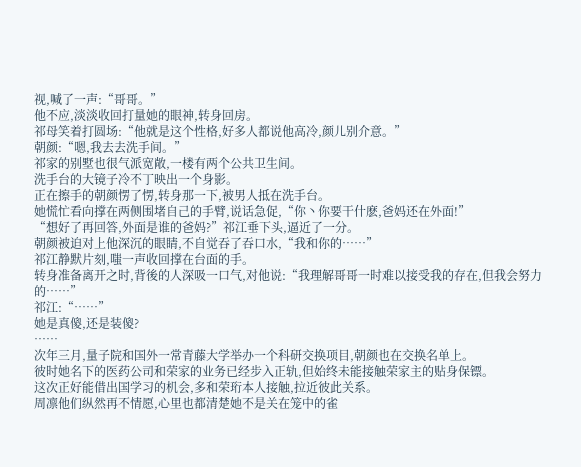视,喊了一声:“哥哥。”
他不应,淡淡收回打量她的眼神,转身回房。
祁母笑着打圆场:“他就是这个性格,好多人都说他高冷,颜儿别介意。”
朝颜:“嗯,我去去洗手间。”
祁家的别墅也很气派宽敞,一楼有两个公共卫生间。
洗手台的大镜子冷不丁映出一个身影。
正在擦手的朝颜愣了愣,转身那一下,被男人抵在洗手台。
她慌忙看向撑在两侧围堵自己的手臂,说话急促,“你丶你要干什麽,爸妈还在外面!”
“想好了再回答,外面是谁的爸妈?”祁江垂下头,逼近了一分。
朝颜被迫对上他深沉的眼睛,不自觉吞了吞口水,“我和你的……”
祁江静默片刻,嗤一声收回撑在台面的手。
转身准备离开之时,背後的人深吸一口气,对他说:“我理解哥哥一时难以接受我的存在,但我会努力的……”
祁江:“……”
她是真傻,还是装傻?
……
次年三月,量子院和国外一常青藤大学举办一个科研交换项目,朝颜也在交换名单上。
彼时她名下的医药公司和荣家的业务已经步入正轨,但始终未能接触荣家主的贴身保镖。
这次正好能借出国学习的机会,多和荣珩本人接触,拉近彼此关系。
周凛他们纵然再不情愿,心里也都清楚她不是关在笼中的雀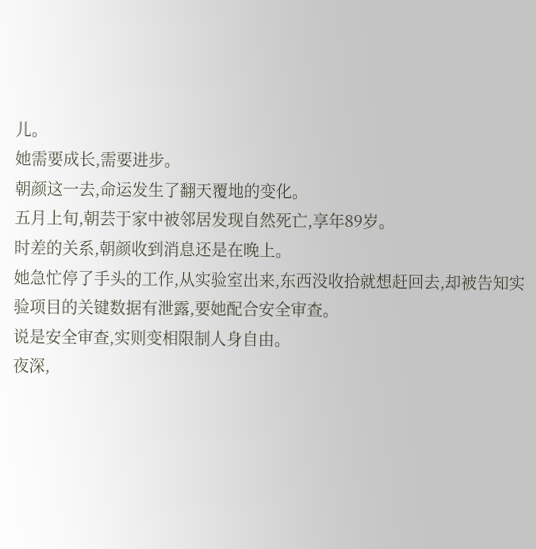儿。
她需要成长,需要进步。
朝颜这一去,命运发生了翻天覆地的变化。
五月上旬,朝芸于家中被邻居发现自然死亡,享年89岁。
时差的关系,朝颜收到消息还是在晚上。
她急忙停了手头的工作,从实验室出来,东西没收拾就想赶回去,却被告知实验项目的关键数据有泄露,要她配合安全审查。
说是安全审查,实则变相限制人身自由。
夜深,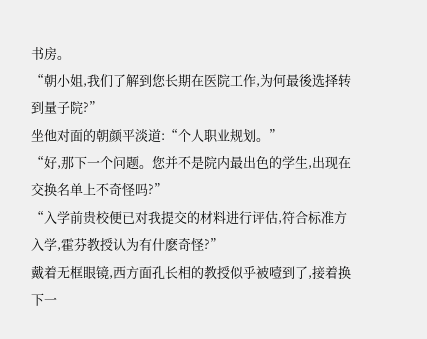书房。
“朝小姐,我们了解到您长期在医院工作,为何最後选择转到量子院?”
坐他对面的朝颜平淡道:“个人职业规划。”
“好,那下一个问题。您并不是院内最出色的学生,出现在交换名单上不奇怪吗?”
“入学前贵校便已对我提交的材料进行评估,符合标准方入学,霍芬教授认为有什麽奇怪?”
戴着无框眼镜,西方面孔长相的教授似乎被噎到了,接着换下一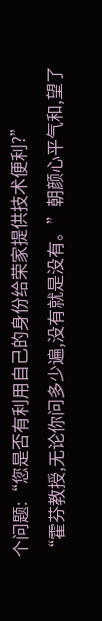个问题:“您是否有利用自己的身份给荣家提供技术便利?”
“霍芬教授,无论你问多少遍,没有就是没有。”朝颜心平气和,望了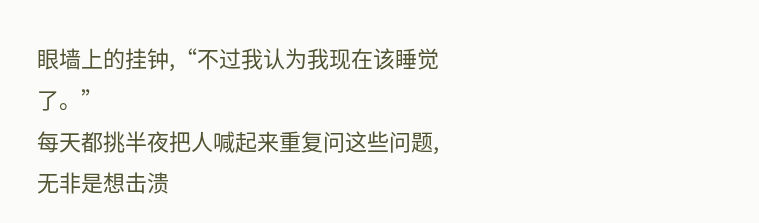眼墙上的挂钟,“不过我认为我现在该睡觉了。”
每天都挑半夜把人喊起来重复问这些问题,无非是想击溃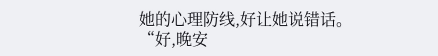她的心理防线,好让她说错话。
“好,晚安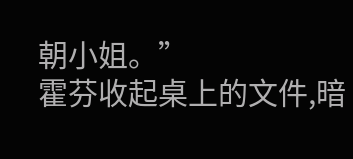朝小姐。”
霍芬收起桌上的文件,暗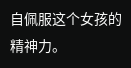自佩服这个女孩的精神力。